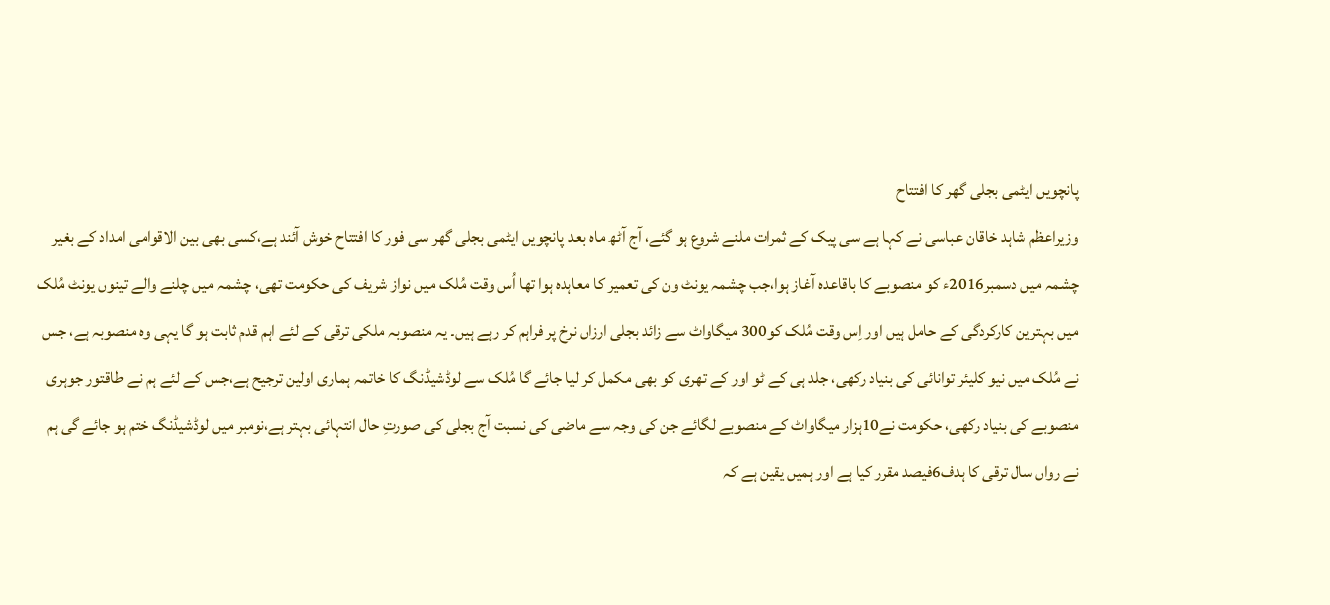پانچویں ایٹمی بجلی گھر کا افتتاح
وزیراعظم شاہد خاقان عباسی نے کہا ہے سی پیک کے ثمرات ملنے شروع ہو گئے، آج آٹھ ماہ بعد پانچویں ایٹمی بجلی گھر سی فور کا افتتاح خوش آئند ہے،کسی بھی بین الاقوامی امداد کے بغیر چشمہ میں دسمبر2016ء کو منصوبے کا باقاعدہ آغاز ہوا،جب چشمہ یونٹ ون کی تعمیر کا معاہدہ ہوا تھا اُس وقت مُلک میں نواز شریف کی حکومت تھی، چشمہ میں چلنے والے تینوں یونٹ مُلک میں بہترین کارکردگی کے حامل ہیں اور اِس وقت مُلک کو300 میگاواٹ سے زائد بجلی ارزاں نرخ پر فراہم کر رہے ہیں۔ یہ منصوبہ ملکی ترقی کے لئے اہم قدم ثابت ہو گا یہی وہ منصوبہ ہے، جس نے مُلک میں نیو کلیئر توانائی کی بنیاد رکھی، جلد ہی کے ٹو اور کے تھری کو بھی مکمل کر لیا جائے گا مُلک سے لوڈشیڈنگ کا خاتمہ ہماری اولین ترجیح ہے،جس کے لئے ہم نے طاقتور جوہری منصوبے کی بنیاد رکھی، حکومت نے10ہزار میگاواٹ کے منصوبے لگائے جن کی وجہ سے ماضی کی نسبت آج بجلی کی صورتِ حال انتہائی بہتر ہے،نومبر میں لوڈشیڈنگ ختم ہو جائے گی ہم نے رواں سال ترقی کا ہدف6فیصد مقرر کیا ہے اور ہمیں یقین ہے کہ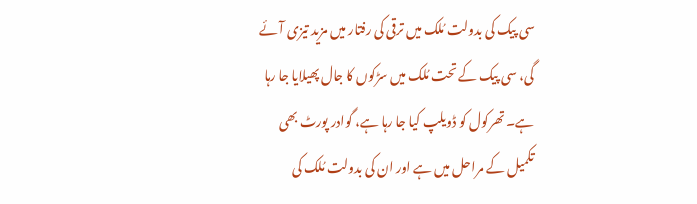سی پیک کی بدولت مُلک میں ترقی کی رفتار میں مزید تیزی آئے گی، سی پیک کے تحت مُلک میں سڑکوں کا جال پھیلایا جا رہا ہے۔ تھرکول کو ڈویلپ کیا جا رہا ہے، گوادر پورٹ بھی تکمیل کے مراحل میں ہے اور ان کی بدولت مُلک کی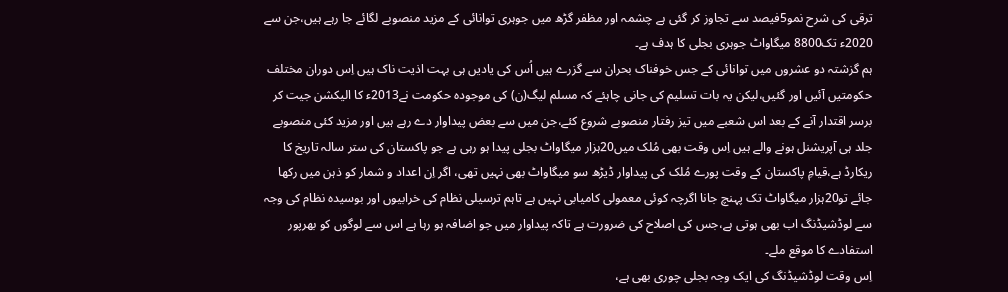ترقی کی شرح نمو5فیصد سے تجاوز کر گئی ہے چشمہ اور مظفر گڑھ میں جوہری توانائی کے مزید منصوبے لگائے جا رہے ہیں،جن سے 2020ء تک8800 میگاواٹ جوہری بجلی کا ہدف ہے۔
ہم گزشتہ دو عشروں میں توانائی کے جس خوفناک بحران سے گزرے ہیں اُس کی یادیں ہی بہت اذیت ناک ہیں اِس دوران مختلف حکومتیں آئیں اور گئیں،لیکن یہ بات تسلیم کی جانی چاہئے کہ مسلم لیگ(ن) کی موجودہ حکومت نے2013ء کا الیکشن جیت کر برسر اقتدار آنے کے بعد اس شعبے میں تیز رفتار منصوبے شروع کئے،جن میں سے بعض پیداوار دے رہے ہیں اور مزید کئی منصوبے جلد ہی آپریشنل ہونے والے ہیں اِس وقت بھی مُلک میں20ہزار میگاواٹ بجلی پیدا ہو رہی ہے جو پاکستان کی ستر سالہ تاریخ کا ریکارڈ ہے،قیامِ پاکستان کے وقت پورے مُلک کی پیداوار ڈیڑھ سو میگاواٹ بھی نہیں تھی، اگر اِن اعداد و شمار کو ذہن میں رکھا جائے تو20ہزار میگاواٹ تک پہنچ جانا اگرچہ کوئی معمولی کامیابی نہیں ہے تاہم ترسیلی نظام کی خرابیوں اور بوسیدہ نظام کی وجہ سے لوڈشیڈنگ اب بھی ہوتی ہے،جس کی اصلاح کی ضرورت ہے تاکہ پیداوار میں جو اضافہ ہو رہا ہے اس سے لوگوں کو بھرپور استفادے کا موقع ملے۔
اِس وقت لوڈشیڈنگ کی ایک وجہ بجلی چوری بھی ہے،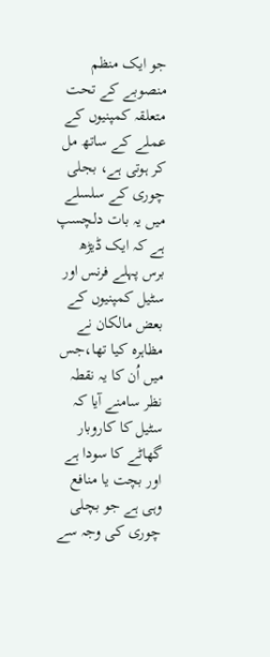جو ایک منظم منصوبے کے تحت متعلقہ کمپنیوں کے عملے کے ساتھ مل کر ہوتی ہے، بجلی چوری کے سلسلے میں یہ بات دلچسپ ہے کہ ایک ڈیڑھ برس پہلے فرنس اور سٹیل کمپنیوں کے بعض مالکان نے مظاہرہ کیا تھا،جس میں اُن کا یہ نقطہ نظر سامنے آیا کہ سٹیل کا کاروبار گھاٹے کا سودا ہے اور بچت یا منافع وہی ہے جو بچلی چوری کی وجہ سے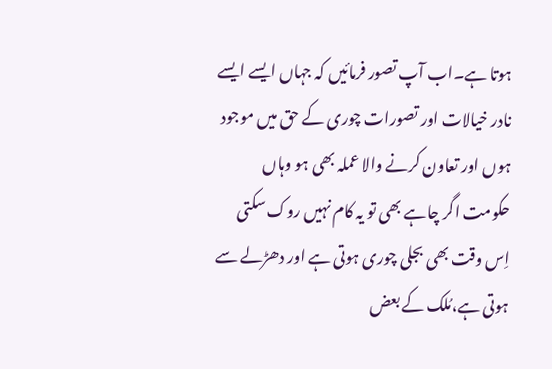ہوتا ہے۔اب آپ تصور فرمائیں کہ جہاں ایسے ایسے نادر خیالات اور تصورات چوری کے حق میں موجود ہوں اور تعاون کرنے والا عملہ بھی ہو وہاں حکومت اگر چاہے بھی تو یہ کام نہیں روک سکتی اِس وقت بھی بجلی چوری ہوتی ہے اور دھڑلے سے ہوتی ہے،مُلک کے بعض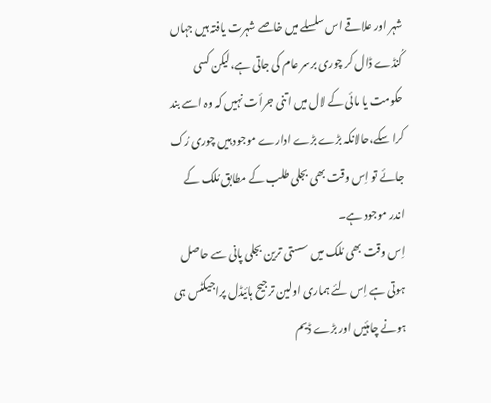شہر اور علاقے اس سلسلے میں خاصے شہرت یافتہ ہیں جہاں کُنڈے ڈال کر چوری برسر عام کی جاتی ہے،لیکن کسی حکومت یا مائی کے لال میں اتنی جرأت نہیں کہ وہ اسے بند کرا سکے،حالانکہ بڑے بڑے ادارے موجود ہیں چوری رُک جائے تو اِس وقت بھی بجلی طلب کے مطابق مُلک کے اندر موجود ہے۔
اِس وقت بھی مُلک میں سستی ترین بجلی پانی سے حاصل ہوتی ہے اِس لئے ہماری اولین ترجیح ہائیڈل پراجیکٹس ہی ہونے چاہئیں اور بڑے ڈیم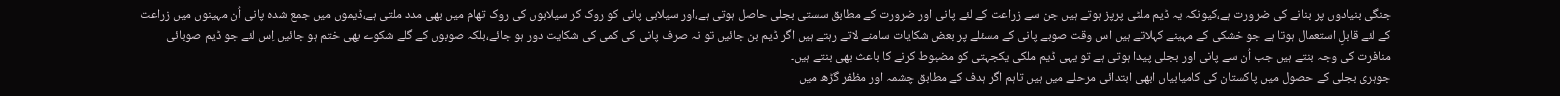جنگی بنیادوں پر بنانے کی ضرورت ہے،کیونکہ یہ ڈیم ملٹی پرپز ہوتے ہیں جن سے زراعت کے لئے پانی اور ضرورت کے مطابق سستی بجلی حاصل ہوتی ہے،اور سیلابی پانی کو روک کر سیلابوں کی روک تھام میں بھی مدد ملتی ہے،ڈیموں میں جمع شدہ پانی اُن مہینوں میں زراعت کے لئے قابلِ استعمال ہوتا ہے جو خشکی کے مہینے کہلاتے ہیں اس وقت صوبے پانی کے مسئلے پر بعض شکایات سامنے لاتے رہتے ہیں اگر ڈیم بن جائیں تو نہ صرف پانی کی کمی کی شکایت دور ہو جائے،بلکہ صوبوں کے گلے شکوے بھی ختم ہو جائیں اِس لئے جو ڈیم صوبائی منافرت کی وجہ بنتے ہیں جب اُن سے پانی اور بجلی پیدا ہوتی ہے تو یہی ڈیم ملکی یکجہتی کو مضبوط کرنے کا باعث بھی بنتے ہیں۔
جوہری بجلی کے حصول میں پاکستان کی کامیابیاں ابھی ابتدائی مرحلے میں ہیں تاہم اگر ہدف کے مطابق چشمہ اور مظفر گڑھ میں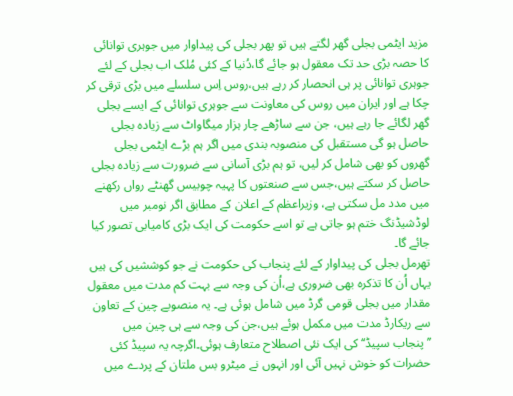مزید ایٹمی بجلی گھر لگتے ہیں تو پھر بجلی کی پیداوار میں جوہری توانائی کا حصہ بڑی حد تک معقول ہو جائے گا،دُنیا کے کئی مُلک اب بجلی کے لئے جوہری توانائی پر ہی انحصار کر رہے ہیں،روس اِس سلسلے میں بڑی ترقی کر چکا ہے اور ایران میں روس کی معاونت سے جوہری توانائی کے ایسے بجلی گھر لگائے جا رہے ہیں، جن سے ساڑھے چار ہزار میگاواٹ سے زیادہ بجلی حاصل ہو گی مستقبل کی منصوبہ بندی میں اگر ہم بڑے ایٹمی بجلی گھروں کو بھی شامل کر لیں، تو ہم بڑی آسانی سے ضرورت سے زیادہ بجلی حاصل کر سکتے ہیں،جس سے صنعتوں کا پہیہ چوبیس گھنٹے رواں رکھنے میں مدد مل سکتی ہے، وزیراعظم کے اعلان کے مطابق اگر نومبر میں لوڈشیڈنگ ختم ہو جاتی ہے تو اسے حکومت کی ایک بڑی کامیابی تصور کیا جائے گا۔
تھرمل بجلی کی پیداوار کے لئے پنجاب کی حکومت نے جو کوششیں کی ہیں یہاں اُن کا تذکرہ بھی ضروری ہے،اُن کی وجہ سے بہت کم مدت میں معقول مقدار میں بجلی قومی گرڈ میں شامل ہوئی ہے۔ یہ منصوبے چین کے تعاون سے ریکارڈ مدت میں مکمل ہوئے ہیں،جن کی وجہ سے ہی چین میں ’’پنجاب سپیڈ‘‘ کی ایک نئی اصطلاح متعارف ہوئی۔اگرچہ یہ سپیڈ کئی حضرات کو خوش نہیں آئی اور انہوں نے میٹرو بس ملتان کے پردے میں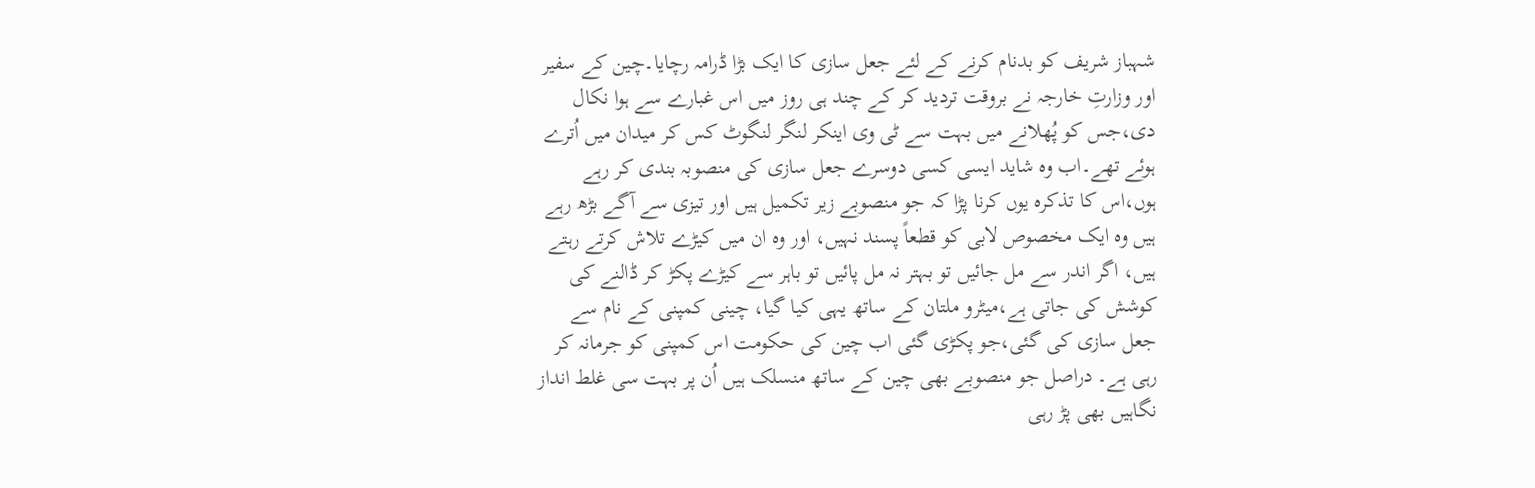شہباز شریف کو بدنام کرنے کے لئے جعل سازی کا ایک بڑا ڈرامہ رچایا۔چین کے سفیر اور وزارتِ خارجہ نے بروقت تردید کر کے چند ہی روز میں اس غبارے سے ہوا نکال دی،جس کو پُھلانے میں بہت سے ٹی وی اینکر لنگر لنگوٹ کس کر میدان میں اُترے ہوئے تھے۔اب وہ شاید ایسی کسی دوسرے جعل سازی کی منصوبہ بندی کر رہے ہوں،اس کا تذکرہ یوں کرنا پڑا کہ جو منصوبے زیر تکمیل ہیں اور تیزی سے آگے بڑھ رہے ہیں وہ ایک مخصوص لابی کو قطعاً پسند نہیں، اور وہ ان میں کیڑے تلاش کرتے رہتے ہیں، اگر اندر سے مل جائیں تو بہتر نہ مل پائیں تو باہر سے کیڑے پکڑ کر ڈالنے کی کوشش کی جاتی ہے،میٹرو ملتان کے ساتھ یہی کیا گیا، چینی کمپنی کے نام سے جعل سازی کی گئی،جو پکڑی گئی اب چین کی حکومت اس کمپنی کو جرمانہ کر رہی ہے۔ دراصل جو منصوبے بھی چین کے ساتھ منسلک ہیں اُن پر بہت سی غلط انداز نگاہیں بھی پڑ رہی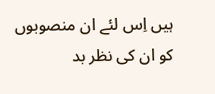ہیں اِس لئے ان منصوبوں کو ان کی نظر بد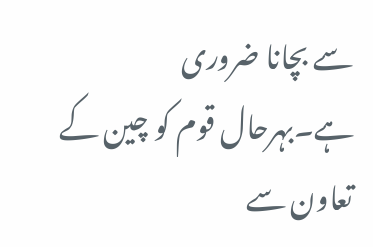سے بچانا ضروری ہے۔بہرحال قوم کو چین کے تعاون سے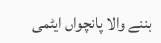بننے والا پانچواں ایٹمی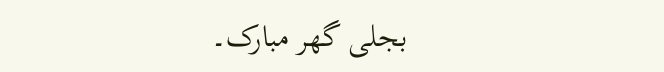بجلی گھر مبارک۔